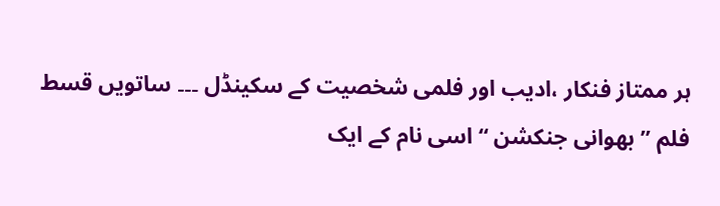ہر ممتاز فنکار ،ادیب اور فلمی شخصیت کے سکینڈل ۔۔۔ ساتویں قسط
فلم ’’ بھوانی جنکشن ‘‘ اسی نام کے ایک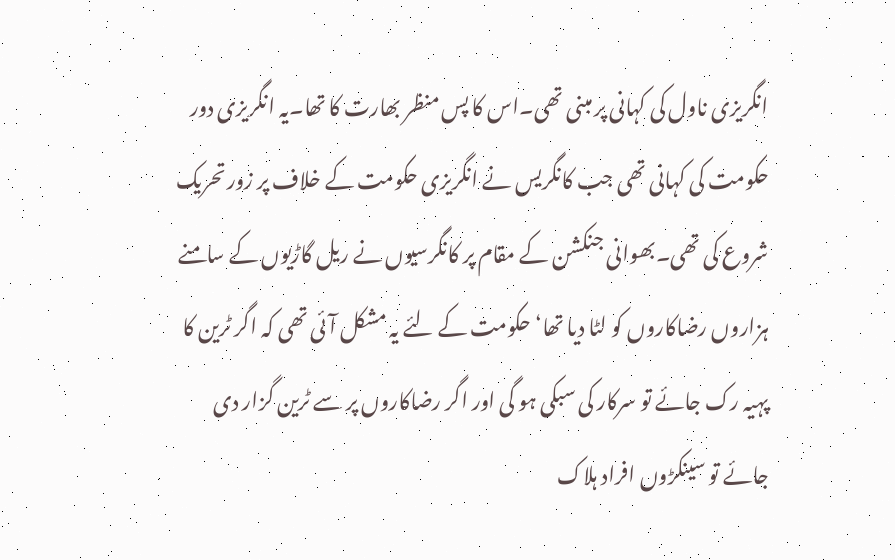انگریزی ناول کی کہانی پر مبنی تھی۔اس کا پس منظر بھارت کا تھا۔یہ انگریزی دور حکومت کی کہانی تھی جب کانگریس نے انگریزی حکومت کے خلاف پر زور تحریک شروع کی تھی۔بھوانی جنکشن کے مقام پر کانگرسیوں نے ریل گاڑیوں کے سامنے ہزاروں رضاکاروں کو لٹا دیا تھا‘حکومت کے لئے یہ مشکل آئی تھی کہ اگر ٹرین کا پہیہ رک جائے تو سرکار کی سبکی ہو گی اور اگر رضاکاروں پر سے ٹرین گزار دی جائے تو سینکڑوں افراد ہلاک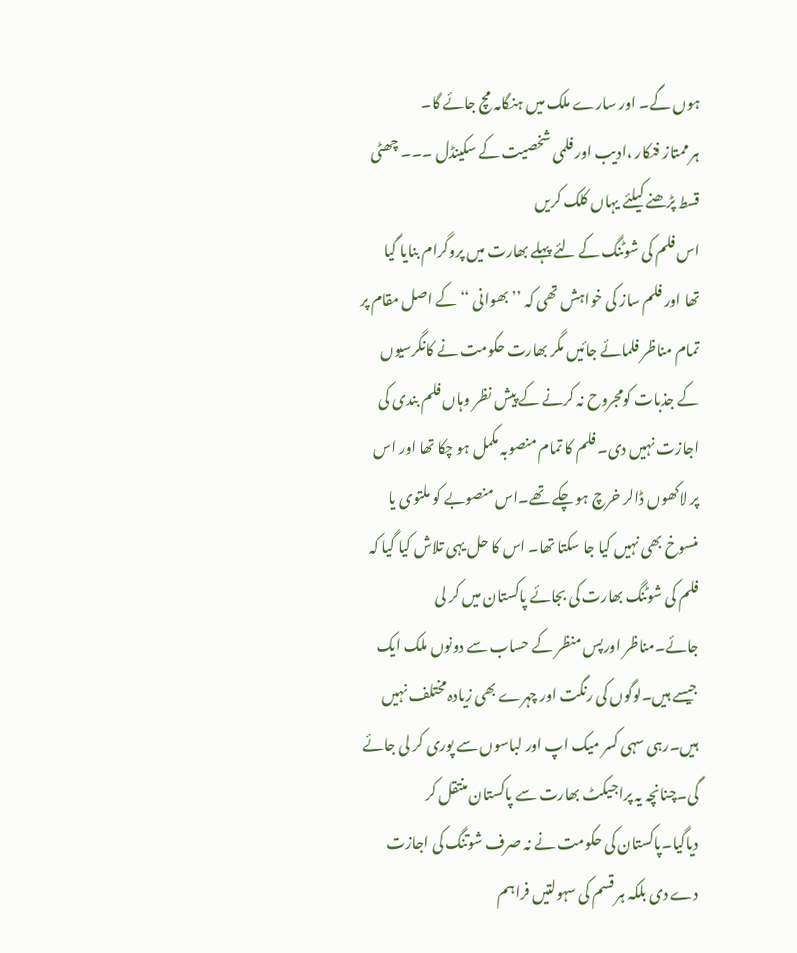ہوں گے۔ اور سارے ملک میں ہنگامہ مچ جائے گا۔
ہر ممتاز فنکار ،ادیب اور فلمی شخصیت کے سکینڈل ۔۔۔ چھٹی قسط پڑھنے کیلئے یہاں کلک کریں
اس فلم کی شوٹنگ کے لئے پہلے بھارت میں پروگرام بنایا گیا تھا اور فلم ساز کی خواہش تھی کہ ’’بھوانی ‘‘کے اصل مقام پر تمام مناظر فلمائے جائیں مگر بھارت حکومت نے کانگرسیوں کے جذبات کومجروح نہ کرنے کے پیش نظر وہاں فلم بندی کی اجازت نہیں دی۔ فلم کا تمام منصوبہ مکمل ہو چکا تھا اور اس پر لاکھوں ڈالر خرچ ہو چکے تھے۔اس منصوبے کو ملتوی یا منسوخ بھی نہیں کیا جا سکتا تھا۔ اس کا حل یہی تلاش کیا گیا کہ فلم کی شوٹنگ بھارت کی بجائے پاکستان میں کر لی جائے۔مناظر اورپس منظر کے حساب سے دونوں ملک ایک جیسے ہیں۔لوگوں کی رنگت اور چہرے بھی زیادہ مختلف نہیں ہیں۔رہی سہی کسر میک اپ اور لباسوں سے پوری کر لی جائے گی۔چنانچہ یہ پراجیکٹ بھارت سے پاکستان منتقل کر دیاگیا۔پاکستان کی حکومت نے نہ صرف شوتنگ کی اجازت دے دی بلکہ ہر قسم کی سہولتیں فراہم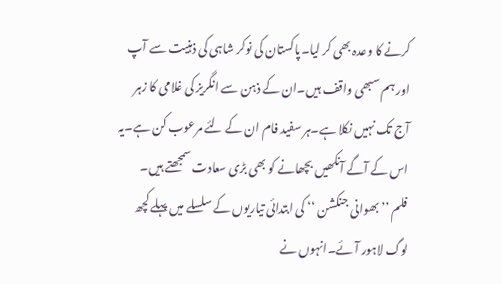کرنے کا وعدہ بھی کر لیا۔پاکستان کی نوکر شاہی کی ذہنیت سے آپ اور ہم سبھی واقف ہیں۔ان کے ذہن سے انگریز کی غلامی کا زہر آج تک نہیں نکلا ہے۔ہر سفید فام ان کے لئے مرعوب کن ہے۔یہ اس کے آگے آنکھیں بچھانے کو بھی بڑی سعادت سمجھتے ہیں۔
فلم ’’بھوانی جنکشن ‘‘ کی ابتدائی تیاریوں کے سلسلے میں پہلے کچھ لوگ لاہور آئے۔انہوں نے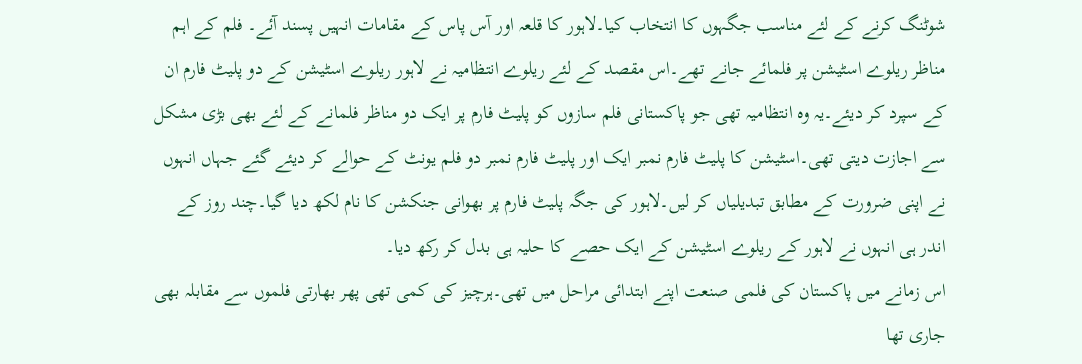شوٹنگ کرنے کے لئے مناسب جگہوں کا انتخاب کیا۔لاہور کا قلعہ اور آس پاس کے مقامات انہیں پسند آئے۔ فلم کے اہم مناظر ریلوے اسٹیشن پر فلمائے جانے تھے۔اس مقصد کے لئے ریلوے انتظامیہ نے لاہور ریلوے اسٹیشن کے دو پلیٹ فارم ان کے سپرد کر دیئے۔یہ وہ انتظامیہ تھی جو پاکستانی فلم سازوں کو پلیٹ فارم پر ایک دو مناظر فلمانے کے لئے بھی بڑی مشکل سے اجازت دیتی تھی۔اسٹیشن کا پلیٹ فارم نمبر ایک اور پلیٹ فارم نمبر دو فلم یونٹ کے حوالے کر دیئے گئے جہاں انہوں نے اپنی ضرورت کے مطابق تبدیلیاں کر لیں۔لاہور کی جگہ پلیٹ فارم پر بھوانی جنکشن کا نام لکھ دیا گیا۔چند روز کے اندر ہی انہوں نے لاہور کے ریلوے اسٹیشن کے ایک حصے کا حلیہ ہی بدل کر رکھ دیا۔
اس زمانے میں پاکستان کی فلمی صنعت اپنے ابتدائی مراحل میں تھی۔ہرچیز کی کمی تھی پھر بھارتی فلموں سے مقابلہ بھی جاری تھا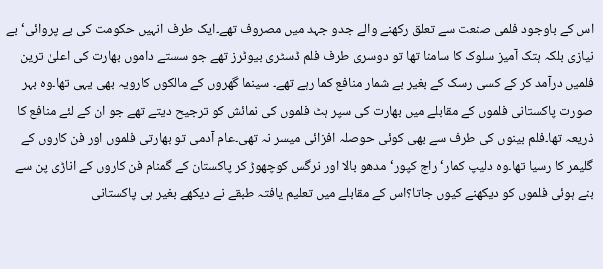اس کے باوجود فلمی صنعت سے تعلق رکھنے والے جدو جہد میں مصروف تھے۔ایک طرف انہیں حکومت کی بے پروائی‘بے نیازی بلکہ ہتک آمیز سلوک کا سامنا تھا تو دوسری طرف فلم ڈسٹری بیوٹرز تھے جو سستے داموں بھارت کی اعلیٰ ترین فلمیں درآمد کر کے کسی رسک کے بغیر بے شمار منافع کما رہے تھے۔ سینما گھروں کے مالکوں کارویہ بھی یہی تھا۔وہ بہر صورت پاکستانی فلموں کے مقابلے میں بھارت کی سپر ہٹ فلموں کی نمائش کو ترجیح دیتے تھے جو ان کے لئے منافع کا ذریعہ تھا۔فلم بینوں کی طرف سے بھی کوئی حوصلہ افزائی میسر نہ تھی۔عام آدمی تو بھارتی فلموں اور فن کاروں کے گلیمر کا رسیا تھا۔وہ دلیپ کمار‘راج کپور‘ مدھو بالا اور نرگس کوچھوڑ کر پاکستان کے گمنام فن کاروں کے اناڑی پن سے بنے ہوئی فلموں کو دیکھنے کیوں جاتا؟اس کے مقابلے میں تعلیم یافتہ طبقے نے دیکھے بغیر ہی پاکستانی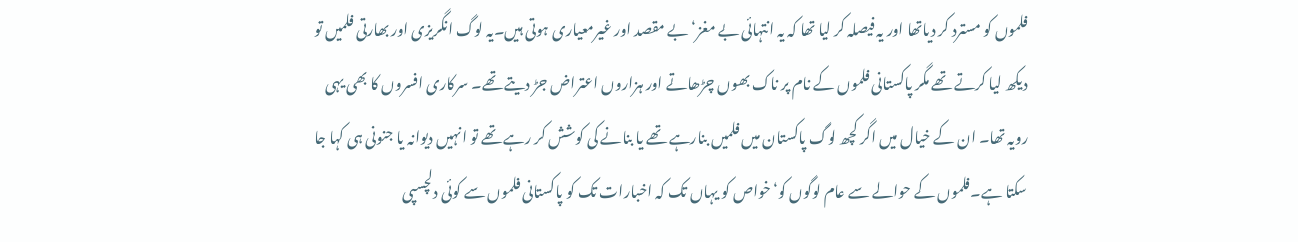فلموں کو مسترد کر دیاتھا اور یہ فیصلہ کر لیا تھا کہ یہ انتہائی بے مغز‘ بے مقصد اور غیرمعیاری ہوتی ہیں۔یہ لوگ انگریزی اور بھارتی فلمیں تو دیکھ لیا کرتے تھے مگر پاکستانی فلموں کے نام پر ناک بھوں چڑھاتے اور ہزاروں اعتراض جڑ دیتے تھے۔ سرکاری افسروں کا بھی یہی رویہ تھا۔ ان کے خیال میں اگر کچھ لوگ پاکستان میں فلمیں بنارہے تھے یا بنانے کی کوشش کر رہے تھے تو انہیں دیوانہ یا جنونی ہی کہا جا سکتا ہے۔فلموں کے حوالے سے عام لوگوں کو‘خواص کو یہاں تک کہ اخبارات تک کو پاکستانی فلموں سے کوئی دلچسپی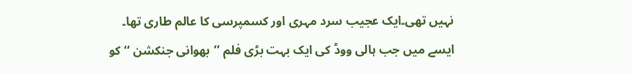نہیں تھی۔ایک عجیب سرد مہری اور کسمپرسی کا عالم طاری تھا۔
ایسے میں جب ہالی ووڈ کی ایک بہت بڑی فلم ’’بھوانی جنکشن ‘‘ کو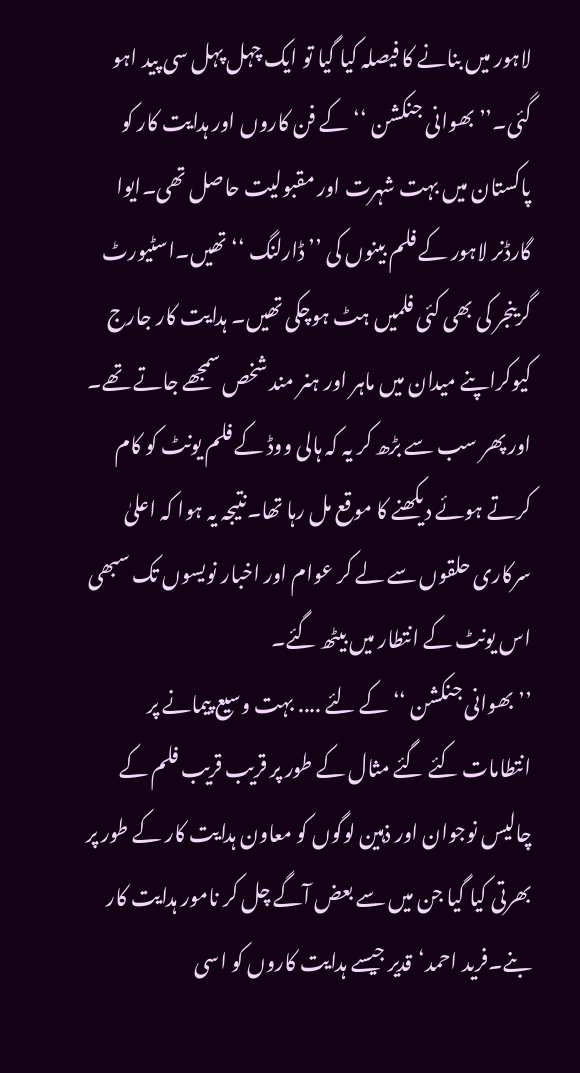لاہور میں بنانے کا فیصلہ کیا گیا تو ایک چہل پہل سی پید اہو گئی۔’’بھوانی جنکشن ‘‘کے فن کاروں اور ہدایت کار کو پاکستان میں بہت شہرت اور مقبولیت حاصل تھی۔ایوا گارڈنر لاہور کے فلم بینوں کی ’’ ڈارلنگ ‘‘ تھیں۔اسٹیورٹ گرینجر کی بھی کئی فلمیں ہٹ ہوچکی تھیں۔ ہدایت کار جارج کیوکراپنے میدان میں ماہر اور ہنر مند شخص سمجھے جاتے تھے۔ اور پھر سب سے بڑھ کر یہ کہ ہالی ووڈ کے فلم یونٹ کو کام کرتے ہوئے دیکھنے کا موقع مل رہا تھا۔نتیجہ یہ ہوا کہ اعلیٰ سرکاری حلقوں سے لے کر عوام اور اخبار نویسوں تک سبھی اس یونٹ کے انتطار میں بیٹھ گئے۔
’’بھوانی جنکشن ‘‘ کے لئے .... بہت وسیع پیمانے پر انتطامات کئے گئے مثال کے طور پر قریب قریب فلم کے چالیس نوجوان اور ذہین لوگوں کو معاون ہدایت کار کے طور پر بھرتی کیا گیا جن میں سے بعض آگے چل کر نامور ہدایت کار بنے۔فرید احمد‘قدیر جیسے ہدایت کاروں کو اسی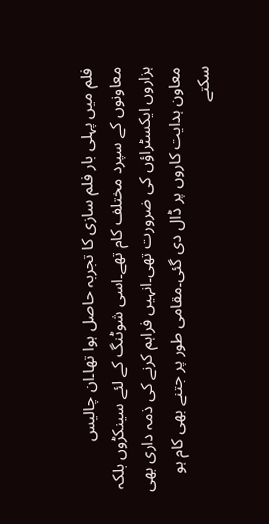فلم میں پہلی بار فلم سازی کا تجربہ حاصل ہوا تھا۔ان چالیس معاونوں کے سپرد مختلف کام تھے۔اسی شوٹنگ کے لئے سینکڑوں بلکہ ہزاروں ایکسٹراؤں کی ضرورت تھی۔انہیں فراہم کرنے کی ذمہ داری بھی معاون ہدایت کاروں پر ڈال دی گئی۔مقامی طور پر جتنے بھی کام ہو سکتے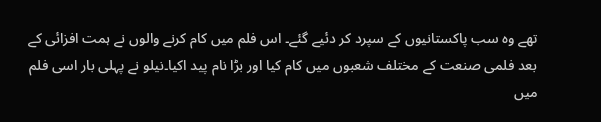تھے وہ سب پاکستانیوں کے سپرد کر دئیے گئے۔ اس فلم میں کام کرنے والوں نے ہمت افزائی کے بعد فلمی صنعت کے مختلف شعبوں میں کام کیا اور بڑا نام پید اکیا۔نیلو نے پہلی بار اسی فلم میں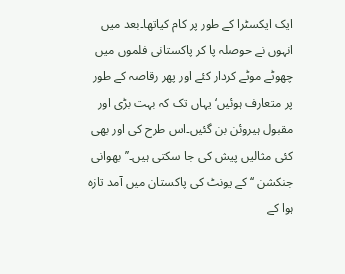ایک ایکسٹرا کے طور پر کام کیاتھا۔بعد میں انہوں نے حوصلہ پا کر پاکستانی فلموں میں چھوٹے موٹے کردار کئے اور پھر رقاصہ کے طور پر متعارف ہوئیں‘ یہاں تک کہ بہت بڑی اور مقبول ہیروئن بن گئیں۔اس طرح کی اور بھی کئی مثالیں پیش کی جا سکتی ہیں۔’’بھوانی جنکشن ‘‘ کے یونٹ کی پاکستان میں آمد تازہ ہوا کے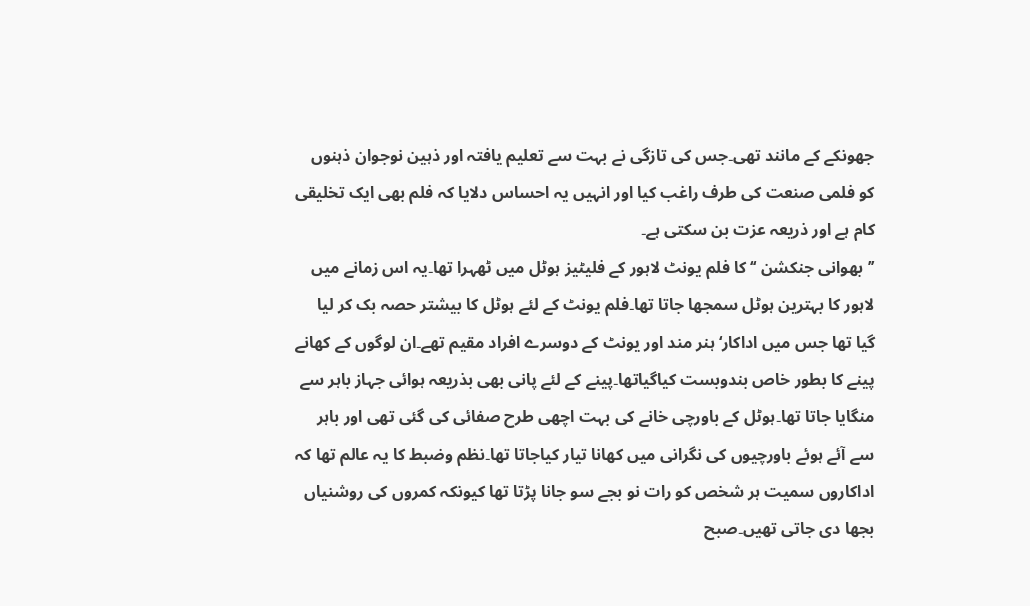جھونکے کے مانند تھی۔جس کی تازگی نے بہت سے تعلیم یافتہ اور ذہین نوجوان ذہنوں کو فلمی صنعت کی طرف راغب کیا اور انہیں یہ احساس دلایا کہ فلم بھی ایک تخلیقی کام ہے اور ذریعہ عزت بن سکتی ہے۔
’’بھوانی جنکشن ‘‘ کا فلم یونٹ لاہور کے فلیٹیز ہوٹل میں ٹھہرا تھا۔یہ اس زمانے میں لاہور کا بہترین ہوٹل سمجھا جاتا تھا۔فلم یونٹ کے لئے ہوٹل کا بیشتر حصہ بک کر لیا گیا تھا جس میں اداکار‘ہنر مند اور یونٹ کے دوسرے افراد مقیم تھے۔ان لوگوں کے کھانے پینے کا بطور خاص بندوبست کیاگیاتھا۔پینے کے لئے پانی بھی بذریعہ ہوائی جہاز باہر سے منگایا جاتا تھا۔ہوٹل کے باورچی خانے کی بہت اچھی طرح صفائی کی گئی تھی اور باہر سے آئے ہوئے باورچیوں کی نگرانی میں کھانا تیار کیاجاتا تھا۔نظم وضبط کا یہ عالم تھا کہ اداکاروں سمیت ہر شخص کو رات نو بجے سو جانا پڑتا تھا کیونکہ کمروں کی روشنیاں بجھا دی جاتی تھیں۔صبح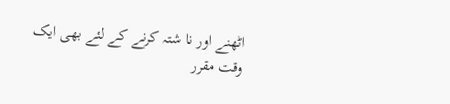اٹھنے اور نا شتہ کرنے کے لئے بھی ایک وقت مقرر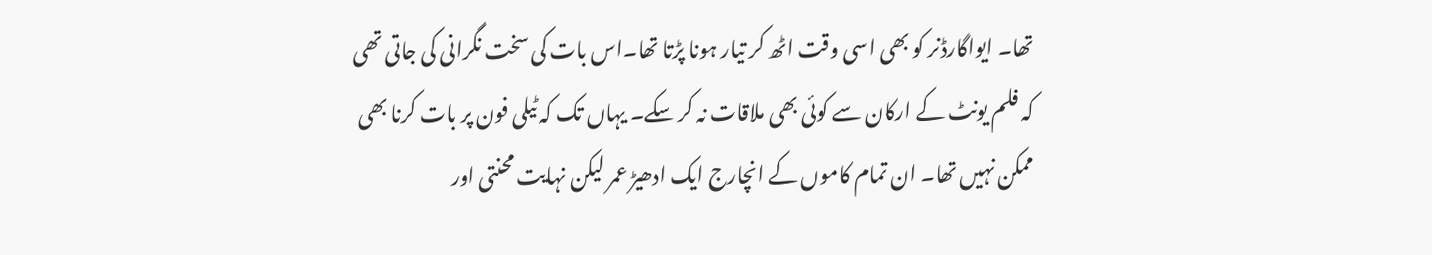تھا۔ ایواگارڈنر کو بھی اسی وقت اٹھ کر تیار ہونا پڑتا تھا۔اس بات کی سخت نگرانی کی جاتی تھی کہ فلم یونٹ کے ارکان سے کوئی بھی ملاقات نہ کر سکے۔ یہاں تک کہ ٹیلی فون پر بات کرنا بھی ممکن نہیں تھا۔ ان تمام کاموں کے انچارج ایک ادھیڑ عمر لیکن نہایت محنتی اور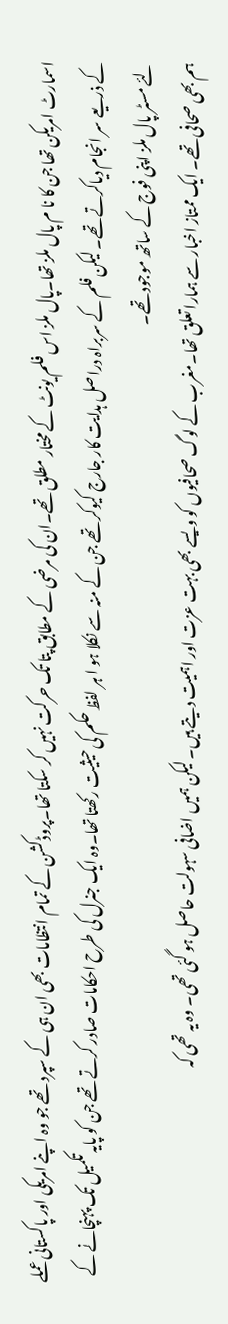اسمارٹ امریکن تھا جن کا نا م پال ملز تھا۔پال ملز اس فلم یونٹ کے مختار مطلق تھے۔ان کی مرضی کے مطابق پتا تک حرکت نہیں کر سکتا تھا۔پروڈکشن کے تمام انتظامات بھی ان ہی کے سپرد تھے جو وہ اپنے امریکی اور پاکستانی عملے کے ذریعے سر انجام دیاکرتے تھے۔ لیکن فلم کے سربراہ دراصل ہدایت کار جارج کیوکر تھے جن کے منہ سے نکلا ہو ا ہر لفظ حکم کی حیثیت رکھتا تھا۔وہ ایک جنرل کی طرح احکامات صادر کرتے تھے جن کو پایہ تکمیل تک پہنچانے کے لئے مسٹر پال ملز اپنی فوج کے ساتھ موجود تھے۔
ہم بھی صحافی تھے۔ ایک ممتاز اخبار سے ہمارا تعلق تھا۔مغرب کے لوگ صحافیوں کو ویسے بھی بہت عزت اور اہمیت دیتے ہیں۔ لیکن ہمیں اضافی سہولت حاصل ہو گئی تھی۔ وہ یہ تھی کہ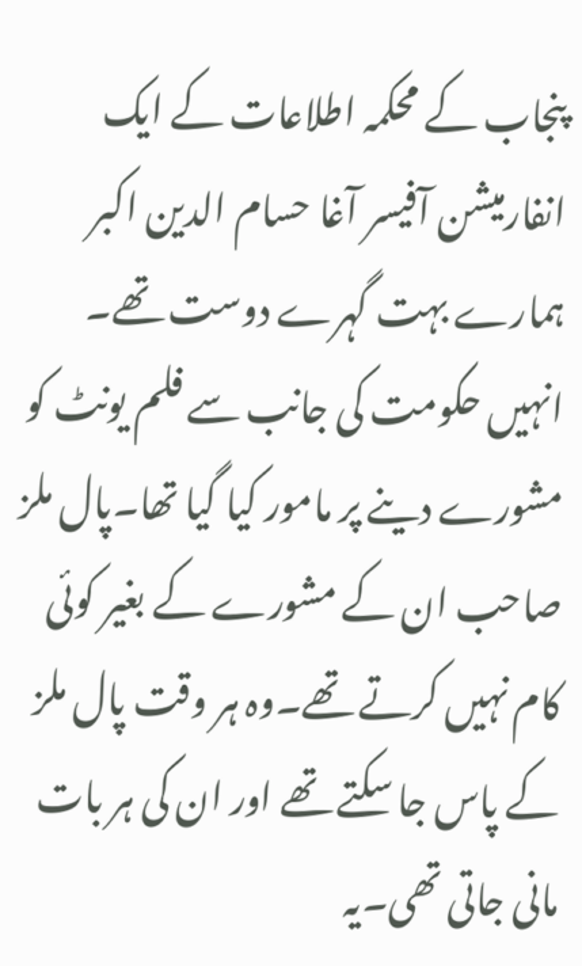پنجاب کے محکمہ اطلاعات کے ایک انفارمیشن آفیسر آغا حسام الدین اکبر ہمارے بہت گہرے دوست تھے۔ انہیں حکومت کی جانب سے فلم یونٹ کو مشورے دینے پر مامور کیا گیا تھا۔پال ملز صاحب ان کے مشورے کے بغیر کوئی کام نہیں کرتے تھے۔وہ ہر وقت پال ملز کے پاس جا سکتے تھے اور ان کی ہر بات مانی جاتی تھی۔یہ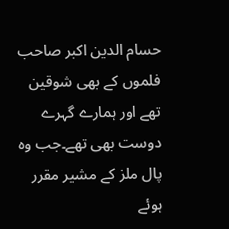حسام الدین اکبر صاحب فلموں کے بھی شوقین تھے اور ہمارے گہرے دوست بھی تھے۔جب وہ پال ملز کے مشیر مقرر ہوئے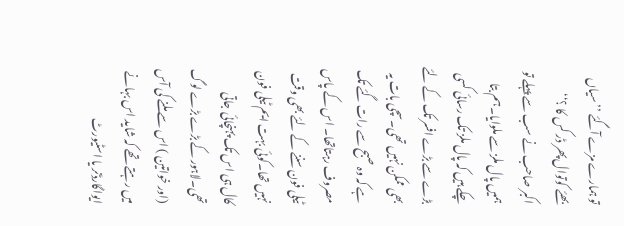تو ہمارے مزے آگئے ’’سیاں بھئے کوتوال پھر ڈر کس کا ؟‘‘
اکبر صاحب نے سب سے پہلے تو ہمیں پال ملز سے ملوایا۔ہم بتا چکے ہیں کہ پال ملز تک رسائی کسی بڑے سے بڑے افسر تک کے لئے بھی ممکن نہیں تھی۔سچی بات یہ ہے کہ وہ صبح سے رات گئے تک مصروف رہتاتھا۔ اس کے پاس ٹیلی فون سننے کے لئے بھی وقت نہیں تھا۔کوئی بہت ایم ٹیلی فون کال ہی اس تک پہنچائی جاتی تھی۔لاہور کے بڑے بڑے لوگ (اور خواتین ) اس سے ملنے کی آس میں رہتے تھے کہ شاید اس بہانے ایواگارڈنر یا اسٹیورٹ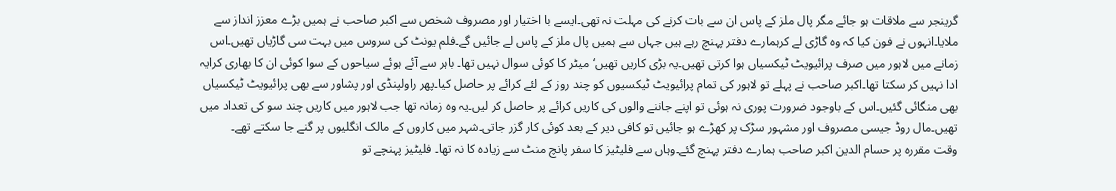گرینجر سے ملاقات ہو جائے مگر پال ملز کے پاس ان سے بات کرنے کی مہلت نہ تھی۔ایسے با اختیار اور مصروف شخص سے اکبر صاحب نے ہمیں بڑے معزز انداز سے ملایا۔انہوں نے فون کیا کہ وہ گاڑی لے کرہمارے دفتر پہنچ رہے ہیں جہاں سے ہمیں پال ملز کے پاس لے جائیں گے۔فلم یونٹ کی سروس میں بہت سی گاڑیاں تھیں۔اس زمانے میں لاہور میں صرف پرائیویٹ ٹیکسیاں ہوا کرتی تھیں۔یہ بڑی کاریں تھیں‘میٹر کا کوئی سوال نہیں تھا۔ باہر سے آئے ہوئے سیاحوں کے سوا کوئی ان کا بھاری کرایہ ادا نہیں کر سکتا تھا۔اکبر صاحب نے پہلے تو لاہور کی تمام پرائیویٹ ٹیکسیوں کو چند روز کے لئے کرائے پر حاصل کیا۔پھر راولپنڈی اور پشاور سے بھی پرائیویٹ ٹیکسیاں بھی منگائی گئیں۔اس کے باوجود ضرورت پوری نہ ہوئی تو اپنے جاننے والوں کی کاریں کرائے پر حاصل کر لیں۔یہ وہ زمانہ تھا جب لاہور میں کاریں چند سو کی تعداد میں تھیں۔مال روڈ جیسی مصروف اور مشہور سڑک پر کھڑے ہو جائیں تو کافی دیر کے بعد کوئی کار گزر جاتی۔شہر میں کاروں کے مالک انگلیوں پر گنے جا سکتے تھے۔
وقت مقررہ پر حسام الدین اکبر صاحب ہمارے دفتر پہنچ گئے۔وہاں سے فلیٹیز کا سفر پانچ منٹ سے زیادہ کا نہ تھا۔ فلیٹیز پہنچے تو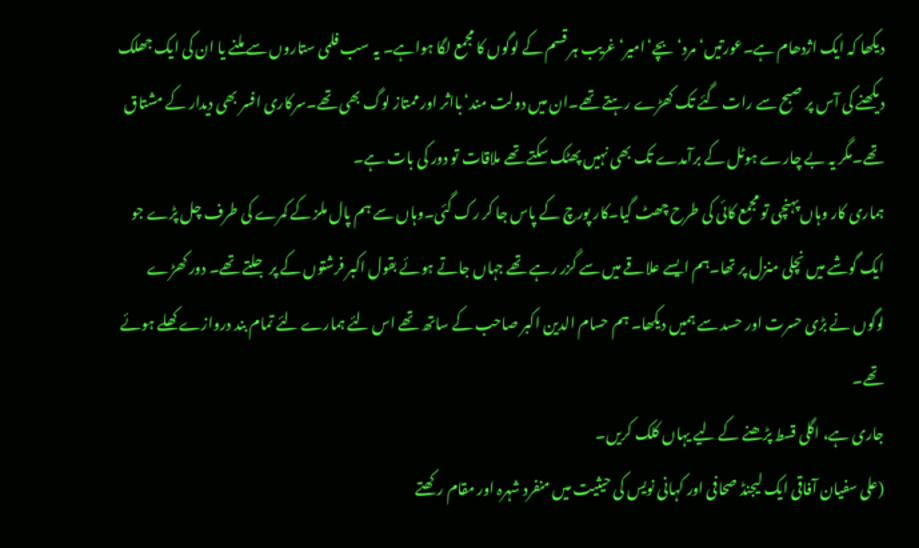دیکھا کہ ایک اژدھام ہے۔عورتیں‘ مرد‘ بچے‘امیر‘ غریب ہر قسم کے لوگوں کا مجمع لگا ہواہے۔ یہ سب فلمی ستاروں سے ملنے یا ان کی ایک جھلک دیکھنے کی آس پر صبح سے رات گئے تک کھڑے رہتے تھے۔ان میں دولت مند‘بااثر اور ممتاز لوگ بھی تھے۔سرکاری افسر بھی دیدار کے مشتاق تھے۔مگر یہ بے چارے ہوٹل کے برآمدے تک بھی نہیں پھٹک سکتے تھے ملاقات تو دور کی بات ہے۔
ہماری کار وہاں پہنچی تو مجمع کائی کی طرح چھٹ گیا۔کار پورچ کے پاس جا کر رک گئی۔وہاں سے ہم پال ملز کے کمرے کی طرف چل پڑے جو ایک گوشے میں نچلی منزل پر تھا۔ہم ایسے علاقے میں سے گزر رہے تھے جہاں جاتے ہوئے بقول اکبر فرشتوں کے پر جلتے تھے۔ دور کھڑے لوگوں نے بڑی حسرت اور حسد سے ہمیں دیکھا۔ ہم حسام الدین اکبر صاحب کے ساتھ تھے اس لئے ہمارے لئے تمام بند دروازے کھلے ہوئے تھے۔
جاری ہے، اگلی قسط پڑھنے کے لیے یہاں کلک کریں۔
(علی سفیان آفاقی ایک لیجنڈ صحافی اور کہانی نویس کی حیثیت میں منفرد شہرہ اور مقام رکھتے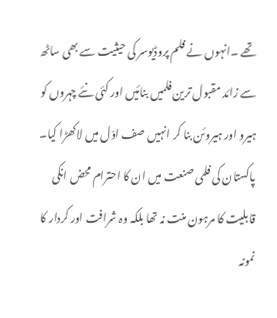تھے ۔انہوں نے فلم پروڈیوسر کی حیثیت سے بھی ساٹھ سے زائد مقبول ترین فلمیں بنائیں اور کئی نئے چہروں کو ہیرو اور ہیروئن بنا کر انہیں صف اوّل میں لاکھڑا کیا۔ پاکستان کی فلمی صنعت میں ان کا احترام محض انکی قابلیت کا مرہون منت نہ تھا بلکہ وہ شرافت اور کردار کا نمونہ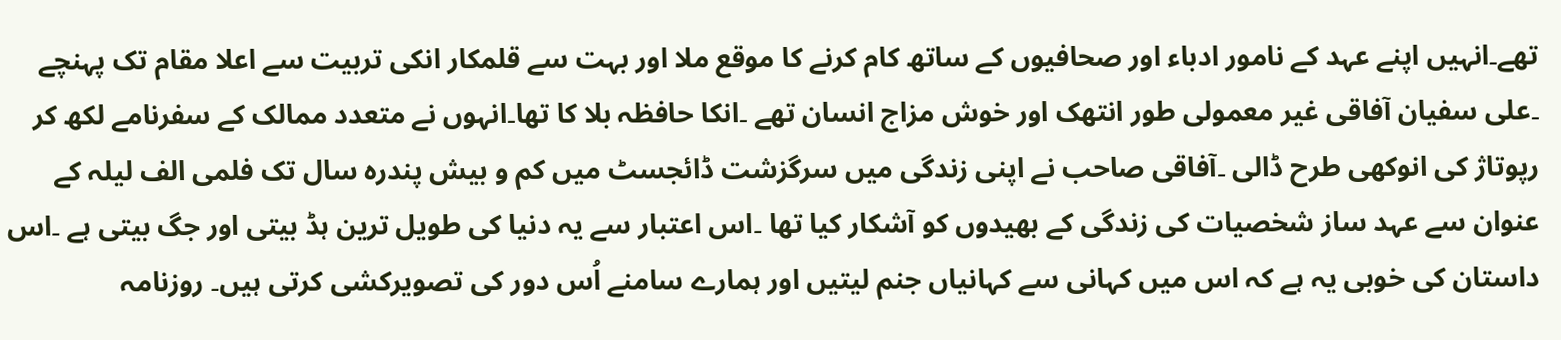تھے۔انہیں اپنے عہد کے نامور ادباء اور صحافیوں کے ساتھ کام کرنے کا موقع ملا اور بہت سے قلمکار انکی تربیت سے اعلا مقام تک پہنچے ۔علی سفیان آفاقی غیر معمولی طور انتھک اور خوش مزاج انسان تھے ۔انکا حافظہ بلا کا تھا۔انہوں نے متعدد ممالک کے سفرنامے لکھ کر رپوتاژ کی انوکھی طرح ڈالی ۔آفاقی صاحب نے اپنی زندگی میں سرگزشت ڈائجسٹ میں کم و بیش پندرہ سال تک فلمی الف لیلہ کے عنوان سے عہد ساز شخصیات کی زندگی کے بھیدوں کو آشکار کیا تھا ۔اس اعتبار سے یہ دنیا کی طویل ترین ہڈ بیتی اور جگ بیتی ہے ۔اس داستان کی خوبی یہ ہے کہ اس میں کہانی سے کہانیاں جنم لیتیں اور ہمارے سامنے اُس دور کی تصویرکشی کرتی ہیں۔ روزنامہ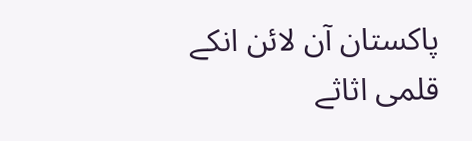پاکستان آن لائن انکے قلمی اثاثے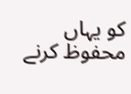کو یہاں محفوظ کرنے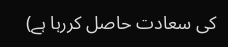کی سعادت حاصل کررہا ہے)